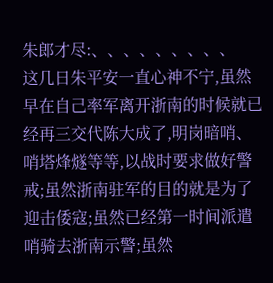朱郎才尽:、、、、、、、、、
这几日朱平安一直心神不宁,虽然早在自己率军离开浙南的时候就已经再三交代陈大成了,明岗暗哨、哨塔烽燧等等,以战时要求做好警戒;虽然浙南驻军的目的就是为了迎击倭寇;虽然已经第一时间派遣哨骑去浙南示警;虽然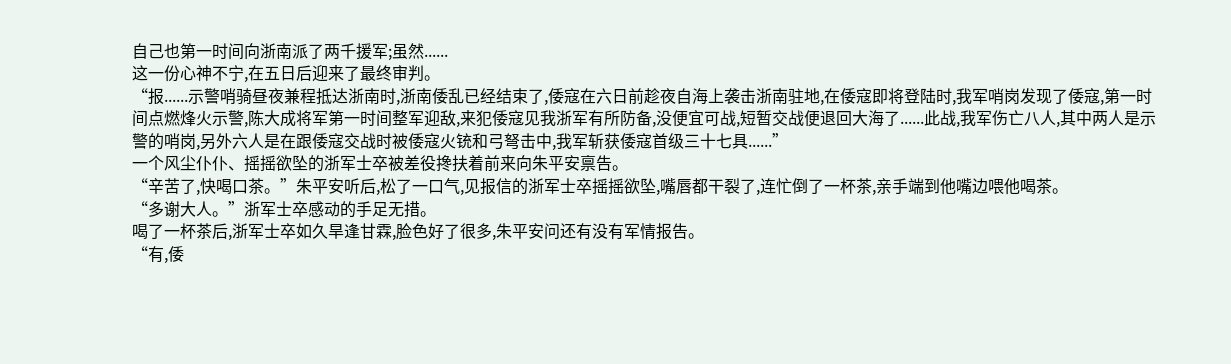自己也第一时间向浙南派了两千援军;虽然......
这一份心神不宁,在五日后迎来了最终审判。
“报......示警哨骑昼夜兼程抵达浙南时,浙南倭乱已经结束了,倭寇在六日前趁夜自海上袭击浙南驻地,在倭寇即将登陆时,我军哨岗发现了倭寇,第一时间点燃烽火示警,陈大成将军第一时间整军迎敌,来犯倭寇见我浙军有所防备,没便宜可战,短暂交战便退回大海了......此战,我军伤亡八人,其中两人是示警的哨岗,另外六人是在跟倭寇交战时被倭寇火铳和弓弩击中,我军斩获倭寇首级三十七具......”
一个风尘仆仆、摇摇欲坠的浙军士卒被差役搀扶着前来向朱平安禀告。
“辛苦了,快喝口茶。”朱平安听后,松了一口气,见报信的浙军士卒摇摇欲坠,嘴唇都干裂了,连忙倒了一杯茶,亲手端到他嘴边喂他喝茶。
“多谢大人。”浙军士卒感动的手足无措。
喝了一杯茶后,浙军士卒如久旱逢甘霖,脸色好了很多,朱平安问还有没有军情报告。
“有,倭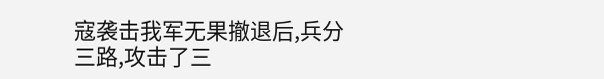寇袭击我军无果撤退后,兵分三路,攻击了三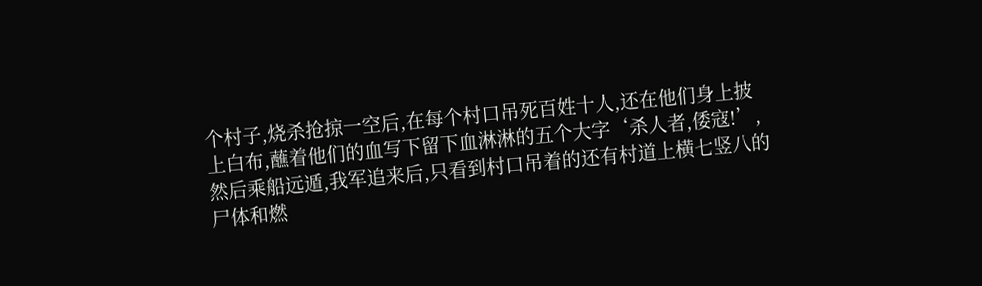个村子,烧杀抢掠一空后,在每个村口吊死百姓十人,还在他们身上披上白布,蘸着他们的血写下留下血淋淋的五个大字‘杀人者,倭寇!’,然后乘船远遁,我军追来后,只看到村口吊着的还有村道上横七竖八的尸体和燃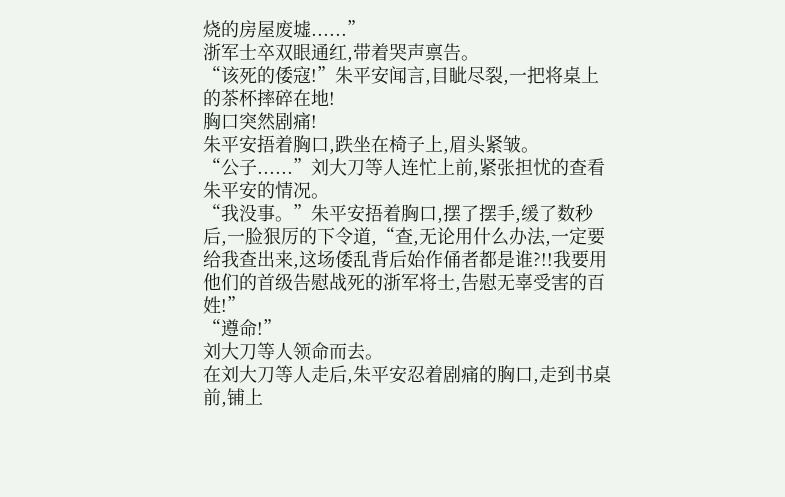烧的房屋废墟......”
浙军士卒双眼通红,带着哭声禀告。
“该死的倭寇!”朱平安闻言,目眦尽裂,一把将桌上的茶杯摔碎在地!
胸口突然剧痛!
朱平安捂着胸口,跌坐在椅子上,眉头紧皱。
“公子......”刘大刀等人连忙上前,紧张担忧的查看朱平安的情况。
“我没事。”朱平安捂着胸口,摆了摆手,缓了数秒后,一脸狠厉的下令道,“查,无论用什么办法,一定要给我查出来,这场倭乱背后始作俑者都是谁?!!我要用他们的首级告慰战死的浙军将士,告慰无辜受害的百姓!”
“遵命!”
刘大刀等人领命而去。
在刘大刀等人走后,朱平安忍着剧痛的胸口,走到书桌前,铺上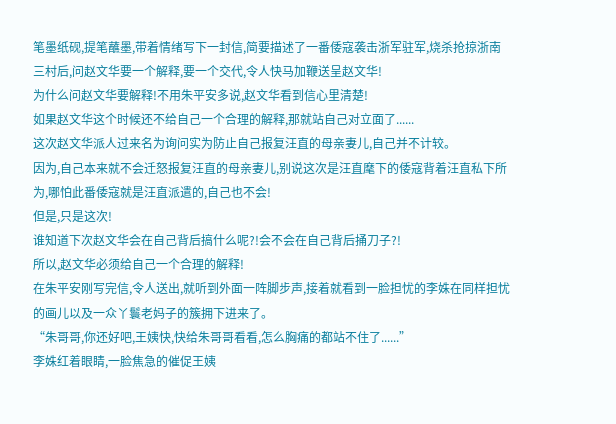笔墨纸砚,提笔蘸墨,带着情绪写下一封信,简要描述了一番倭寇袭击浙军驻军,烧杀抢掠浙南三村后,问赵文华要一个解释,要一个交代,令人快马加鞭送呈赵文华!
为什么问赵文华要解释!不用朱平安多说,赵文华看到信心里清楚!
如果赵文华这个时候还不给自己一个合理的解释,那就站自己对立面了......
这次赵文华派人过来名为询问实为防止自己报复汪直的母亲妻儿,自己并不计较。
因为,自己本来就不会迁怒报复汪直的母亲妻儿,别说这次是汪直麾下的倭寇背着汪直私下所为,哪怕此番倭寇就是汪直派遣的,自己也不会!
但是,只是这次!
谁知道下次赵文华会在自己背后搞什么呢?!会不会在自己背后捅刀子?!
所以,赵文华必须给自己一个合理的解释!
在朱平安刚写完信,令人送出,就听到外面一阵脚步声,接着就看到一脸担忧的李姝在同样担忧的画儿以及一众丫鬟老妈子的簇拥下进来了。
“朱哥哥,你还好吧,王姨快,快给朱哥哥看看,怎么胸痛的都站不住了......”
李姝红着眼睛,一脸焦急的催促王姨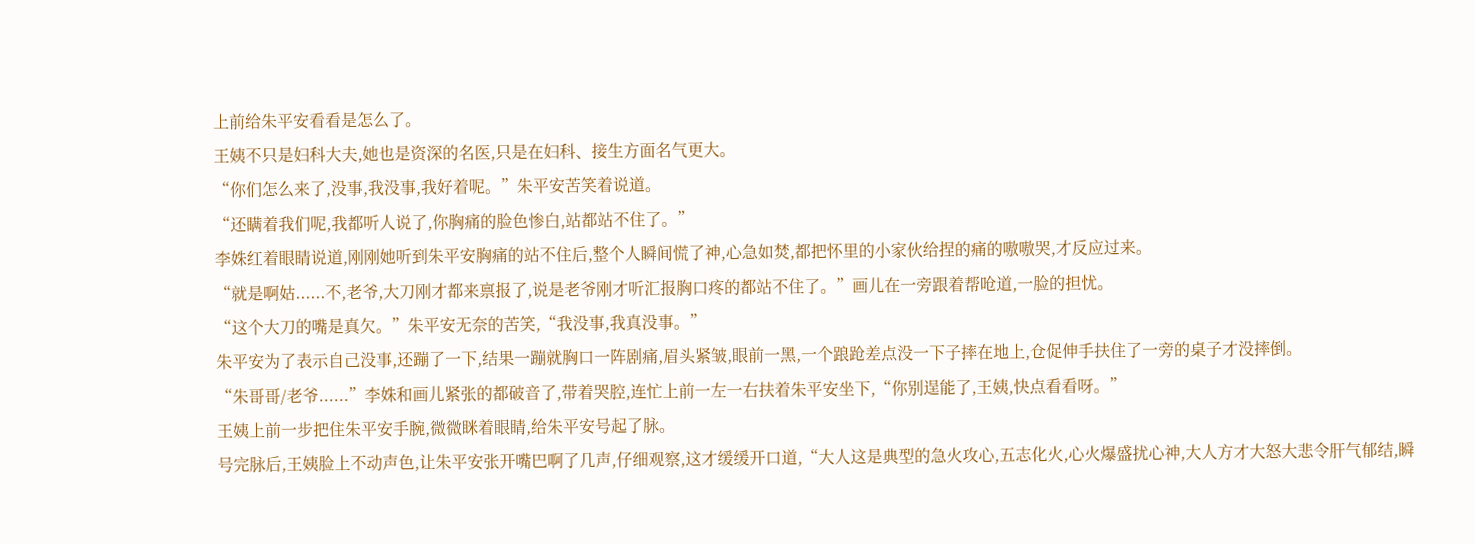上前给朱平安看看是怎么了。
王姨不只是妇科大夫,她也是资深的名医,只是在妇科、接生方面名气更大。
“你们怎么来了,没事,我没事,我好着呢。”朱平安苦笑着说道。
“还瞒着我们呢,我都听人说了,你胸痛的脸色惨白,站都站不住了。”
李姝红着眼睛说道,刚刚她听到朱平安胸痛的站不住后,整个人瞬间慌了神,心急如焚,都把怀里的小家伙给捏的痛的嗷嗷哭,才反应过来。
“就是啊姑......不,老爷,大刀刚才都来禀报了,说是老爷刚才听汇报胸口疼的都站不住了。”画儿在一旁跟着帮呛道,一脸的担忧。
“这个大刀的嘴是真欠。”朱平安无奈的苦笑,“我没事,我真没事。”
朱平安为了表示自己没事,还蹦了一下,结果一蹦就胸口一阵剧痛,眉头紧皱,眼前一黑,一个踉跄差点没一下子摔在地上,仓促伸手扶住了一旁的桌子才没摔倒。
“朱哥哥/老爷......”李姝和画儿紧张的都破音了,带着哭腔,连忙上前一左一右扶着朱平安坐下,“你别逞能了,王姨,快点看看呀。”
王姨上前一步把住朱平安手腕,微微眯着眼睛,给朱平安号起了脉。
号完脉后,王姨脸上不动声色,让朱平安张开嘴巴啊了几声,仔细观察,这才缓缓开口道,“大人这是典型的急火攻心,五志化火,心火爆盛扰心神,大人方才大怒大悲令肝气郁结,瞬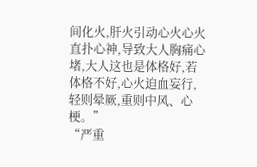间化火,肝火引动心火心火直扑心神,导致大人胸痛心堵,大人这也是体格好,若体格不好,心火迫血妄行,轻则晕厥,重则中风、心梗。”
“严重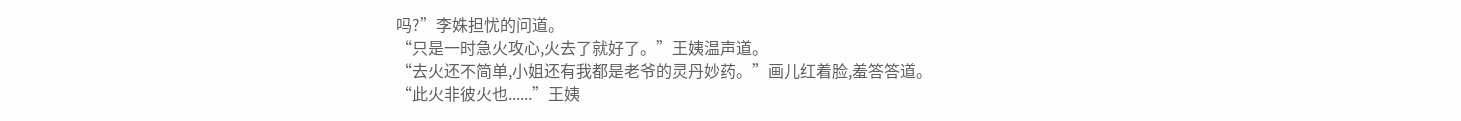吗?”李姝担忧的问道。
“只是一时急火攻心,火去了就好了。”王姨温声道。
“去火还不简单,小姐还有我都是老爷的灵丹妙药。”画儿红着脸,羞答答道。
“此火非彼火也......”王姨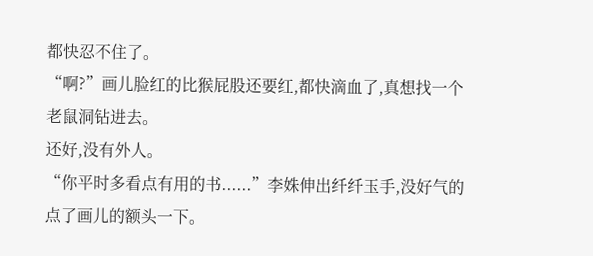都快忍不住了。
“啊?”画儿脸红的比猴屁股还要红,都快滴血了,真想找一个老鼠洞钻进去。
还好,没有外人。
“你平时多看点有用的书......”李姝伸出纤纤玉手,没好气的点了画儿的额头一下。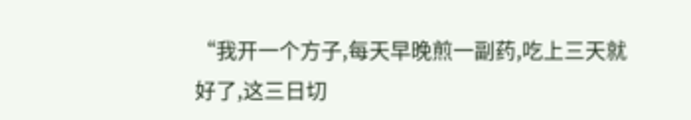“我开一个方子,每天早晚煎一副药,吃上三天就好了,这三日切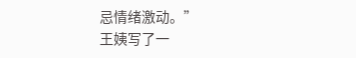忌情绪激动。”
王姨写了一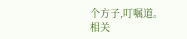个方子,叮嘱道。
相关